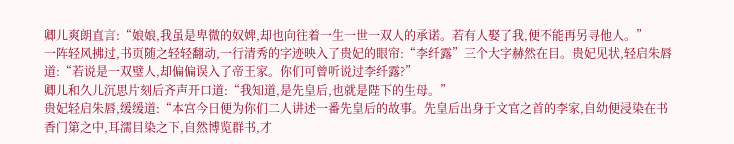卿儿爽朗直言:“娘娘,我虽是卑微的奴婢,却也向往着一生一世一双人的承诺。若有人娶了我,便不能再另寻他人。”
一阵轻风拂过,书页随之轻轻翻动,一行清秀的字迹映入了贵妃的眼帘:“李纤露”三个大字赫然在目。贵妃见状,轻启朱唇道:“若说是一双璧人,却偏偏误入了帝王家。你们可曾听说过李纤露?”
卿儿和久儿沉思片刻后齐声开口道:“我知道,是先皇后,也就是陛下的生母。”
贵妃轻启朱唇,缓缓道:“本宫今日便为你们二人讲述一番先皇后的故事。先皇后出身于文官之首的李家,自幼便浸染在书香门第之中,耳濡目染之下,自然博览群书,才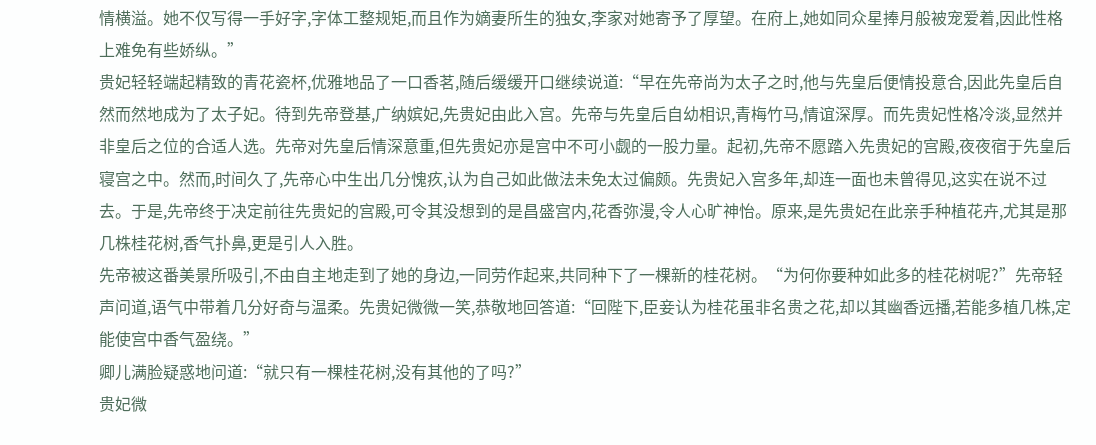情横溢。她不仅写得一手好字,字体工整规矩,而且作为嫡妻所生的独女,李家对她寄予了厚望。在府上,她如同众星捧月般被宠爱着,因此性格上难免有些娇纵。”
贵妃轻轻端起精致的青花瓷杯,优雅地品了一口香茗,随后缓缓开口继续说道:“早在先帝尚为太子之时,他与先皇后便情投意合,因此先皇后自然而然地成为了太子妃。待到先帝登基,广纳嫔妃,先贵妃由此入宫。先帝与先皇后自幼相识,青梅竹马,情谊深厚。而先贵妃性格冷淡,显然并非皇后之位的合适人选。先帝对先皇后情深意重,但先贵妃亦是宫中不可小觑的一股力量。起初,先帝不愿踏入先贵妃的宫殿,夜夜宿于先皇后寝宫之中。然而,时间久了,先帝心中生出几分愧疚,认为自己如此做法未免太过偏颇。先贵妃入宫多年,却连一面也未曾得见,这实在说不过去。于是,先帝终于决定前往先贵妃的宫殿,可令其没想到的是昌盛宫内,花香弥漫,令人心旷神怡。原来,是先贵妃在此亲手种植花卉,尤其是那几株桂花树,香气扑鼻,更是引人入胜。
先帝被这番美景所吸引,不由自主地走到了她的身边,一同劳作起来,共同种下了一棵新的桂花树。“为何你要种如此多的桂花树呢?”先帝轻声问道,语气中带着几分好奇与温柔。先贵妃微微一笑,恭敬地回答道:“回陛下,臣妾认为桂花虽非名贵之花,却以其幽香远播,若能多植几株,定能使宫中香气盈绕。”
卿儿满脸疑惑地问道:“就只有一棵桂花树,没有其他的了吗?”
贵妃微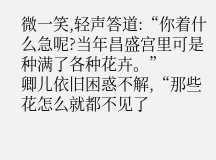微一笑,轻声答道:“你着什么急呢?当年昌盛宫里可是种满了各种花卉。”
卿儿依旧困惑不解,“那些花怎么就都不见了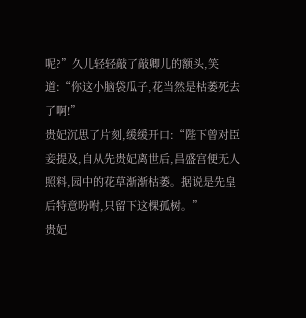呢?”久儿轻轻敲了敲卿儿的额头,笑道:“你这小脑袋瓜子,花当然是枯萎死去了啊!”
贵妃沉思了片刻,缓缓开口:“陛下曾对臣妾提及,自从先贵妃离世后,昌盛宫便无人照料,园中的花草渐渐枯萎。据说是先皇后特意吩咐,只留下这棵孤树。”
贵妃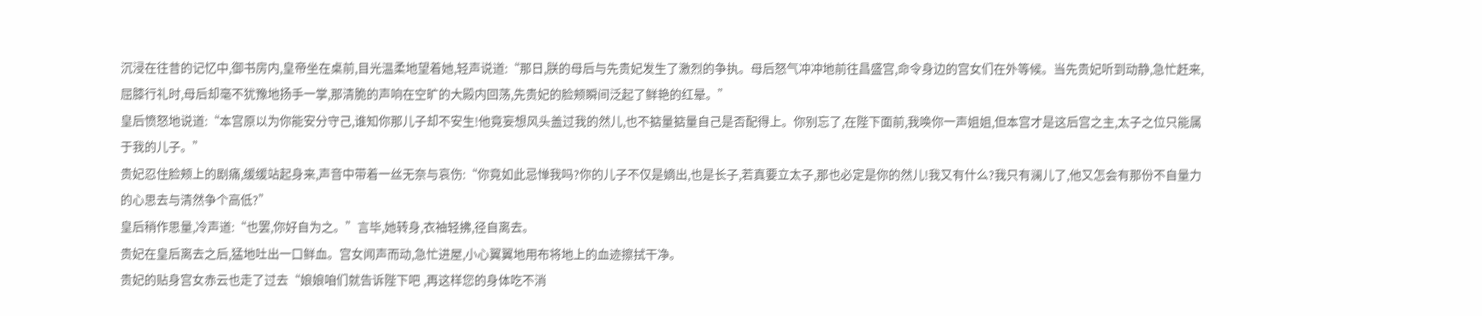沉浸在往昔的记忆中,御书房内,皇帝坐在桌前,目光温柔地望着她,轻声说道:“那日,朕的母后与先贵妃发生了激烈的争执。母后怒气冲冲地前往昌盛宫,命令身边的宫女们在外等候。当先贵妃听到动静,急忙赶来,屈膝行礼时,母后却毫不犹豫地扬手一掌,那清脆的声响在空旷的大殿内回荡,先贵妃的脸颊瞬间泛起了鲜艳的红晕。”
皇后愤怒地说道:“本宫原以为你能安分守己,谁知你那儿子却不安生!他竟妄想风头盖过我的然儿,也不掂量掂量自己是否配得上。你别忘了,在陛下面前,我唤你一声姐姐,但本宫才是这后宫之主,太子之位只能属于我的儿子。”
贵妃忍住脸颊上的剧痛,缓缓站起身来,声音中带着一丝无奈与哀伤:“你竟如此忌惮我吗?你的儿子不仅是嫡出,也是长子,若真要立太子,那也必定是你的然儿!我又有什么?我只有澜儿了,他又怎会有那份不自量力的心思去与清然争个高低?”
皇后稍作思量,冷声道:“也罢,你好自为之。”言毕,她转身,衣袖轻拂,径自离去。
贵妃在皇后离去之后,猛地吐出一口鲜血。宫女闻声而动,急忙进屋,小心翼翼地用布将地上的血迹擦拭干净。
贵妃的贴身宫女赤云也走了过去“娘娘咱们就告诉陛下吧 ,再这样您的身体吃不消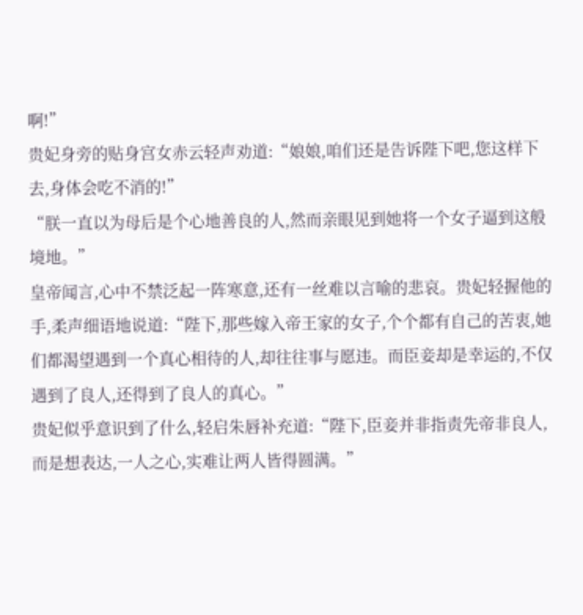啊!”
贵妃身旁的贴身宫女赤云轻声劝道:“娘娘,咱们还是告诉陛下吧,您这样下去,身体会吃不消的!”
“朕一直以为母后是个心地善良的人,然而亲眼见到她将一个女子逼到这般境地。”
皇帝闻言,心中不禁泛起一阵寒意,还有一丝难以言喻的悲哀。贵妃轻握他的手,柔声细语地说道:“陛下,那些嫁入帝王家的女子,个个都有自己的苦衷,她们都渴望遇到一个真心相待的人,却往往事与愿违。而臣妾却是幸运的,不仅遇到了良人,还得到了良人的真心。”
贵妃似乎意识到了什么,轻启朱唇补充道:“陛下,臣妾并非指责先帝非良人,而是想表达,一人之心,实难让两人皆得圆满。”